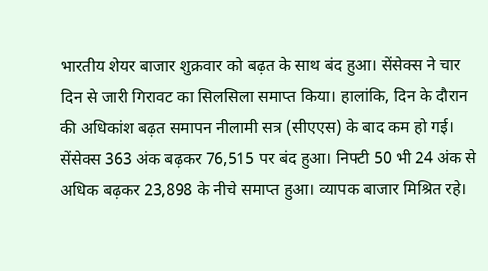भारतीय शेयर बाजार शुक्रवार को बढ़त के साथ बंद हुआ। सेंसेक्स ने चार दिन से जारी गिरावट का सिलसिला समाप्त किया। हालांकि, दिन के दौरान की अधिकांश बढ़त समापन नीलामी सत्र (सीएएस) के बाद कम हो गई।
सेंसेक्स 363 अंक बढ़कर 76,515 पर बंद हुआ। निफ्टी 50 भी 24 अंक से अधिक बढ़कर 23,898 के नीचे समाप्त हुआ। व्यापक बाजार मिश्रित रहे।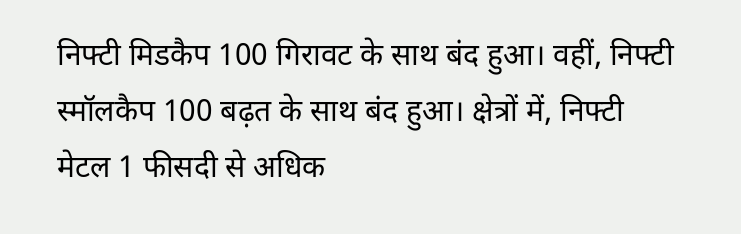निफ्टी मिडकैप 100 गिरावट के साथ बंद हुआ। वहीं, निफ्टी स्मॉलकैप 100 बढ़त के साथ बंद हुआ। क्षेत्रों में, निफ्टी मेटल 1 फीसदी से अधिक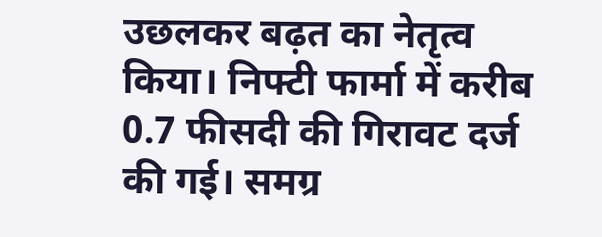उछलकर बढ़त का नेतृत्व किया। निफ्टी फार्मा में करीब 0.7 फीसदी की गिरावट दर्ज की गई। समग्र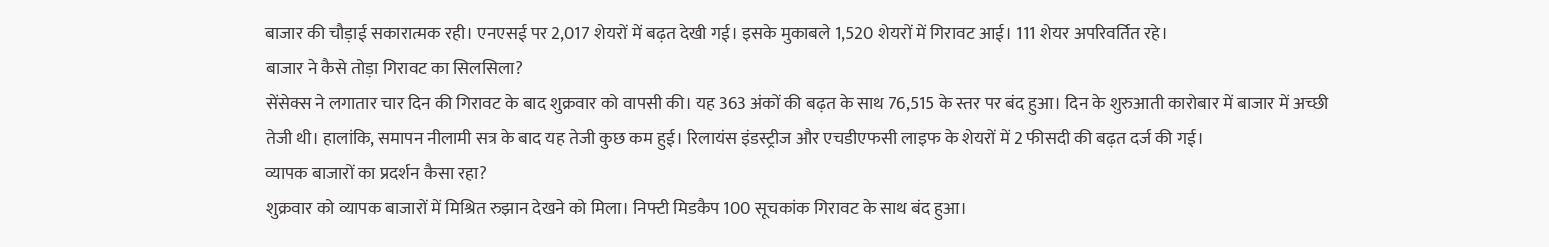बाजार की चौड़ाई सकारात्मक रही। एनएसई पर 2,017 शेयरों में बढ़त देखी गई। इसके मुकाबले 1,520 शेयरों में गिरावट आई। 111 शेयर अपरिवर्तित रहे।
बाजार ने कैसे तोड़ा गिरावट का सिलसिला?
सेंसेक्स ने लगातार चार दिन की गिरावट के बाद शुक्रवार को वापसी की। यह 363 अंकों की बढ़त के साथ 76,515 के स्तर पर बंद हुआ। दिन के शुरुआती कारोबार में बाजार में अच्छी तेजी थी। हालांकि, समापन नीलामी सत्र के बाद यह तेजी कुछ कम हुई। रिलायंस इंडस्ट्रीज और एचडीएफसी लाइफ के शेयरों में 2 फीसदी की बढ़त दर्ज की गई।
व्यापक बाजारों का प्रदर्शन कैसा रहा?
शुक्रवार को व्यापक बाजारों में मिश्रित रुझान देखने को मिला। निफ्टी मिडकैप 100 सूचकांक गिरावट के साथ बंद हुआ।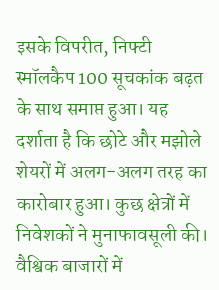इसके विपरीत, निफ्टी स्मॉलकैप 100 सूचकांक बढ़त के साथ समाप्त हुआ। यह दर्शाता है कि छोटे और मझोले शेयरों में अलग-अलग तरह का कारोबार हुआ। कुछ क्षेत्रों में निवेशकों ने मुनाफावसूली की।
वैश्विक बाजारों में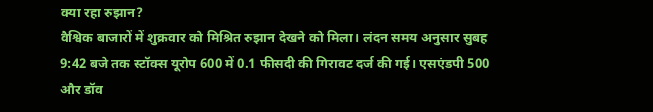क्या रहा रुझान?
वैश्विक बाजारों में शुक्रवार को मिश्रित रुझान देखने को मिला। लंदन समय अनुसार सुबह 9:42 बजे तक स्टॉक्स यूरोप 600 में 0.1 फीसदी की गिरावट दर्ज की गई। एसएंडपी 500 और डॉव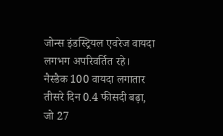जोन्स इंडस्ट्रियल एवरेज वायदा लगभग अपरिवर्तित रहे। नैस्डैक 100 वायदा लगातार तीसरे दिन 0.4 फीसदी बढ़ा, जो 27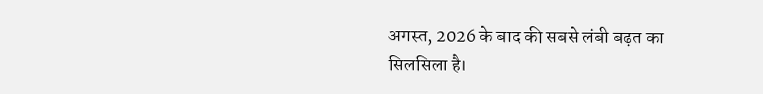अगस्त, 2026 के बाद की सबसे लंबी बढ़त का सिलसिला है।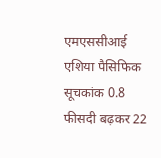एमएससीआई एशिया पैसिफिक सूचकांक 0.8 फीसदी बढ़कर 22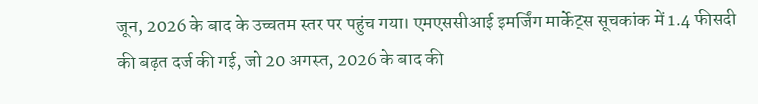जून, 2026 के बाद के उच्चतम स्तर पर पहुंच गया। एमएससीआई इमर्जिंग मार्केट्स सूचकांक में 1.4 फीसदी की बढ़त दर्ज की गई, जो 20 अगस्त, 2026 के बाद की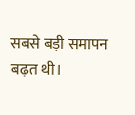सबसे बड़ी समापन बढ़त थी।